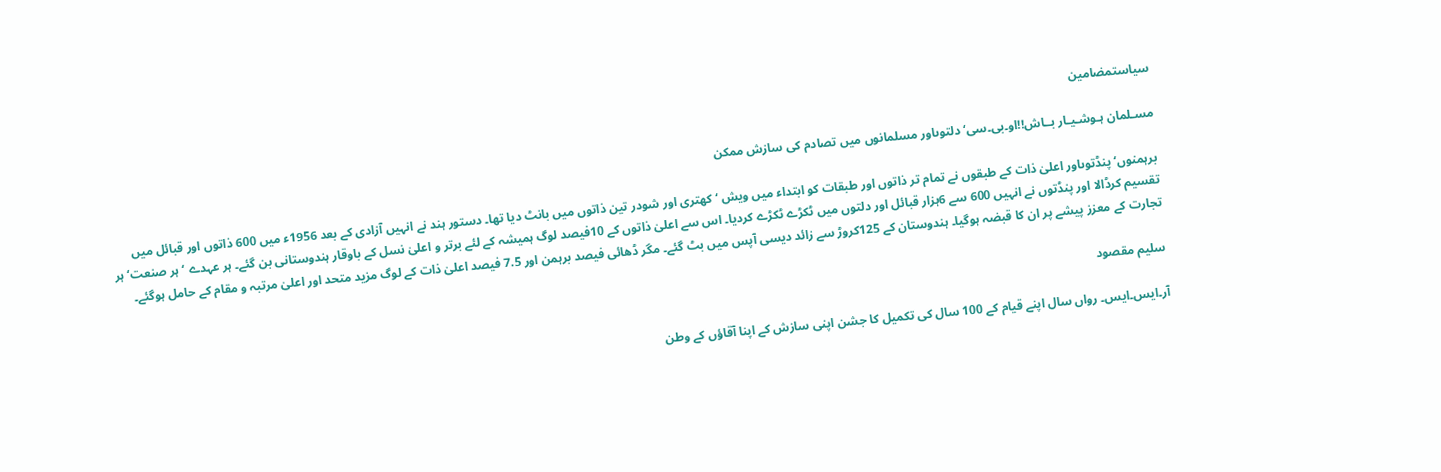سیاستمضامین

مسـلمان ہـوشـیـار بــاش!!او۔بی۔سی‘ دلتوںاور مسلمانوں میں تصادم کی سازش ممکن

برہمنوں‘ پنڈتوںاور اعلیٰ ذات کے طبقوں نے تمام تر ذاتوں اور طبقات کو ابتداء میں ویش ‘ کھتری اور شودر تین ذاتوں میں بانٹ دیا تھا۔ دستور ہند نے انہیں آزادی کے بعد 1956ء میں 600 ذاتوں اور قبائل میں تقسیم کرڈالا اور پنڈتوں نے انہیں 600 سے 6ہزار قبائل اور دلتوں میں ٹکڑے ٹکڑے کردیا۔ اس سے اعلیٰ ذاتوں کے 10فیصد لوگ ہمیشہ کے لئے برتر و اعلیٰ نسل کے باوقار ہندوستانی بن گئے۔ ہر عہدے ‘ ہر صنعت‘ ہر تجارت کے معزز پیشے پر ان کا قبضہ ہوگیا۔ ہندوستان کے 125کروڑ سے زائد دیسی آپس میں بٹ گئے۔ مگر ڈھائی فیصد برہمن اور 7.5 فیصد اعلیٰ ذات کے لوگ مزید متحد اور اعلیٰ مرتبہ و مقام کے حامل ہوگئے۔

سلیم مقصود

آر۔ایس۔ایس۔ رواں سال اپنے قیام کے 100 سال کی تکمیل کا جشن اپنی سازش کے اپنا آقاؤں کے وطن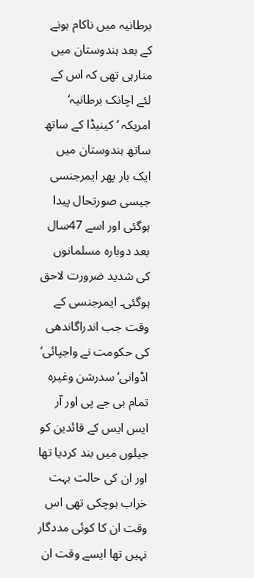برطانیہ میں ناکام ہونے کے بعد ہندوستان میں منارہی تھی کہ اس کے لئے اچانک برطانیہ‘ امریکہ ‘ کینیڈا کے ساتھ ساتھ ہندوستان میں ایک بار پھر ایمرجنسی جیسی صورتحال پیدا ہوگئی اور اسے 47سال بعد دوبارہ مسلمانوں کی شدید ضرورت لاحق ہوگئی۔ ایمرجنسی کے وقت جب اندراگاندھی کی حکومت نے واجپائی‘ اڈوانی‘ سدرشن وغیرہ تمام بی جے پی اور آر ایس ایس کے قائدین کو جیلوں میں بند کردیا تھا اور ان کی حالت بہت خراب ہوچکی تھی اس وقت ان کا کوئی مددگار نہیں تھا ایسے وقت ان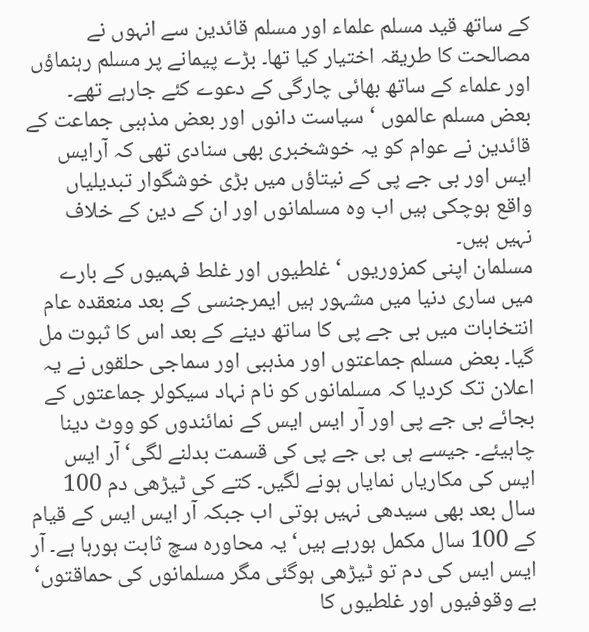کے ساتھ قید مسلم علماء اور مسلم قائدین سے انہوں نے مصالحت کا طریقہ اختیار کیا تھا۔ بڑے پیمانے پر مسلم رہنماؤں اور علماء کے ساتھ بھائی چارگی کے دعوے کئے جارہے تھے۔ بعض مسلم عالموں ‘ سیاست دانوں اور بعض مذہبی جماعت کے قائدین نے عوام کو یہ خوشخبری بھی سنادی تھی کہ آرایس ایس اور بی جے پی کے نیتاؤں میں بڑی خوشگوار تبدیلیاں واقع ہوچکی ہیں اب وہ مسلمانوں اور ان کے دین کے خلاف نہیں ہیں۔
مسلمان اپنی کمزوریوں ‘ غلطیوں اور غلط فہمیوں کے بارے میں ساری دنیا میں مشہور ہیں ایمرجنسی کے بعد منعقدہ عام انتخابات میں بی جے پی کا ساتھ دینے کے بعد اس کا ثبوت مل گیا۔ بعض مسلم جماعتوں اور مذہبی اور سماجی حلقوں نے یہ اعلان تک کردیا کہ مسلمانوں کو نام نہاد سیکولر جماعتوں کے بجائے بی جے پی اور آر ایس ایس کے نمائندوں کو ووٹ دینا چاہیئے۔ جیسے ہی بی جے پی کی قسمت بدلنے لگی‘ آر ایس ایس کی مکاریاں نمایاں ہونے لگیں۔ کتے کی ٹیڑھی دم 100 سال بعد بھی سیدھی نہیں ہوتی اب جبکہ آر ایس ایس کے قیام کے 100 سال مکمل ہورہے ہیں‘ یہ محاورہ سچ ثابت ہورہا ہے۔ آر ایس ایس کی دم تو ٹیڑھی ہوگئی مگر مسلمانوں کی حماقتوں‘ بے وقوفیوں اور غلطیوں کا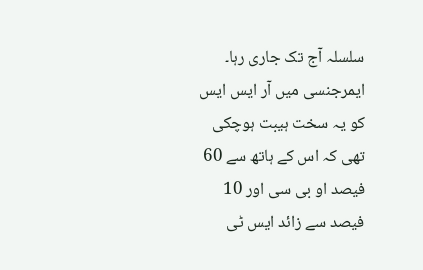سلسلہ آج تک جاری رہا۔ ایمرجنسی میں آر ایس ایس کو یہ سخت ہیبت ہوچکی تھی کہ اس کے ہاتھ سے 60 فیصد او بی سی اور 10 فیصد سے زائد ایس ٹی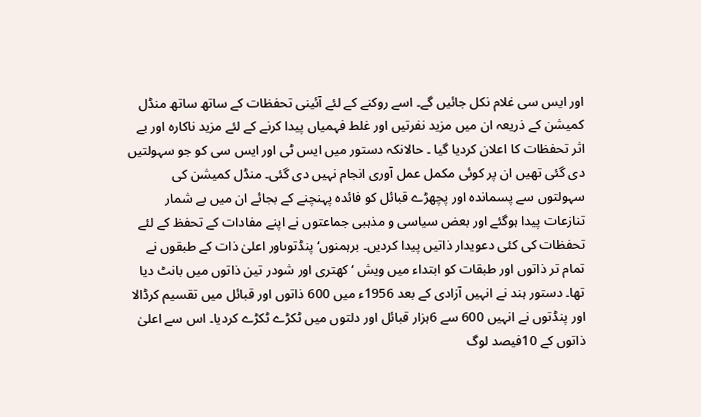اور ایس سی غلام نکل جائیں گے۔ اسے روکنے کے لئے آئینی تحفظات کے ساتھ ساتھ منڈل کمیشن کے ذریعہ ان میں مزید نفرتیں اور غلط فہمیاں پیدا کرنے کے لئے مزید ناکارہ اور بے اثر تحفظات کا اعلان کردیا گیا ۔ حالانکہ دستور میں ایس ٹی اور ایس سی کو جو سہولتیں دی گئی تھیں ان پر کوئی مکمل عمل آوری انجام نہیں دی گئی۔ منڈل کمیشن کی سہولتوں سے پسماندہ اور پچھڑے قبائل کو فائدہ پہنچنے کے بجائے ان میں بے شمار تنازعات پیدا ہوگئے اور بعض سیاسی و مذہبی جماعتوں نے اپنے مفادات کے تحفظ کے لئے تحفظات کی کئی دعویدار ذاتیں پیدا کردیں۔ برہمنوں‘ پنڈتوںاور اعلیٰ ذات کے طبقوں نے تمام تر ذاتوں اور طبقات کو ابتداء میں ویش ‘ کھتری اور شودر تین ذاتوں میں بانٹ دیا تھا۔ دستور ہند نے انہیں آزادی کے بعد 1956ء میں 600 ذاتوں اور قبائل میں تقسیم کرڈالا اور پنڈتوں نے انہیں 600 سے 6ہزار قبائل اور دلتوں میں ٹکڑے ٹکڑے کردیا۔ اس سے اعلیٰ ذاتوں کے 10فیصد لوگ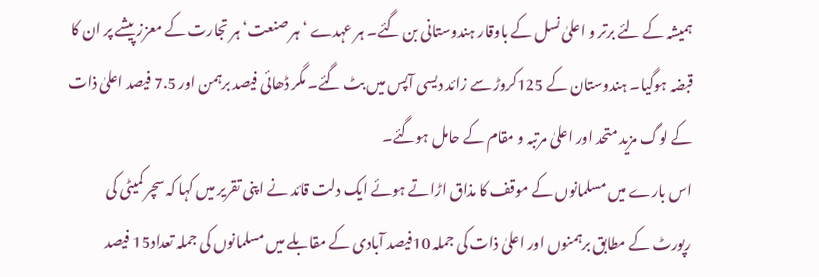ہمیشہ کے لئے برتر و اعلیٰ نسل کے باوقار ہندوستانی بن گئے۔ ہر عہدے ‘ ہر صنعت‘ ہر تجارت کے معزز پیشے پر ان کا قبضہ ہوگیا۔ ہندوستان کے 125کروڑ سے زائد دیسی آپس میں بٹ گئے۔ مگر ڈھائی فیصد برہمن اور 7.5 فیصد اعلیٰ ذات کے لوگ مزید متحد اور اعلیٰ مرتبہ و مقام کے حامل ہوگئے۔
اس بارے میں مسلمانوں کے موقف کا مذاق اڑاتے ہوئے ایک دلت قائد نے اپنی تقریر میں کہا کہ سچر کمیٹی کی رپورٹ کے مطابق برہمنوں اور اعلیٰ ذات کی جملہ 10فیصد آبادی کے مقابلے میں مسلمانوں کی جملہ تعداد15 فیصد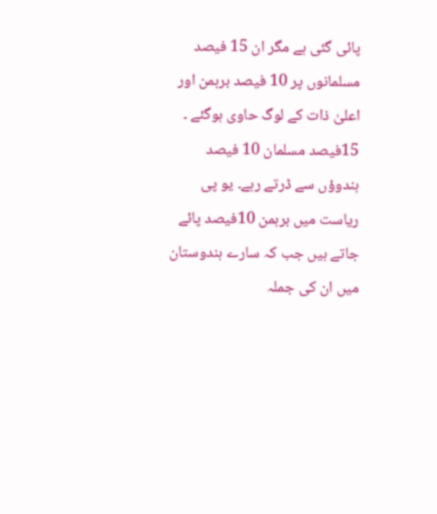پائی گئی ہے مگر ان 15 فیصد مسلمانوں پر 10 فیصد برہمن اور اعلیٰ ذات کے لوگ حاوی ہوگئے ۔ 15فیصد مسلمان 10 فیصد ہندوؤں سے ڈرتے رہے۔ یو پی ریاست میں برہمن 10فیصد پائے جاتے ہیں جب کہ سارے ہندوستان میں ان کی جملہ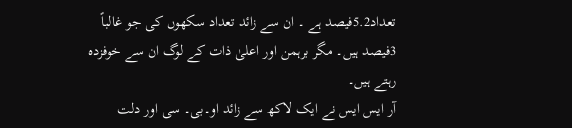تعداد5.2فیصد ہے ۔ ان سے زائد تعداد سکھوں کی جو غالباً 3فیصد ہیں۔ مگر برہمن اور اعلیٰ ذات کے لوگ ان سے خوفزدہ رہتے ہیں۔
آر ایس ایس نے ایک لاکھ سے زائد او۔بی۔ سی اور دلت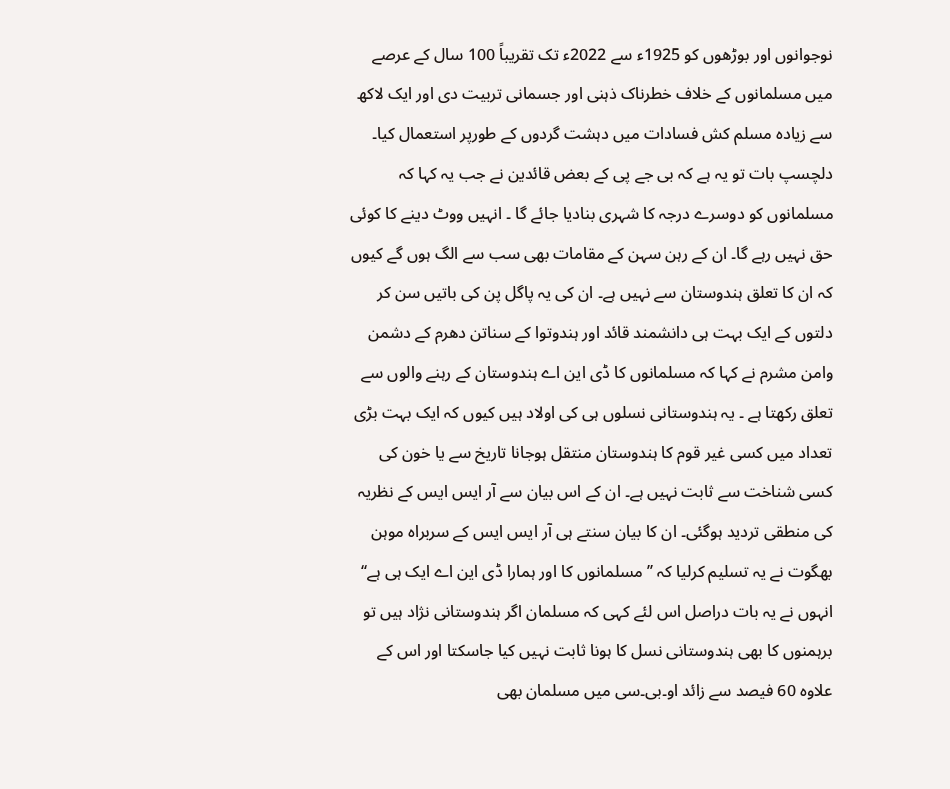نوجوانوں اور بوڑھوں کو 1925ء سے 2022ء تک تقریباً 100 سال کے عرصے میں مسلمانوں کے خلاف خطرناک ذہنی اور جسمانی تربیت دی اور ایک لاکھ سے زیادہ مسلم کش فسادات میں دہشت گردوں کے طورپر استعمال کیا۔
دلچسپ بات تو یہ ہے کہ بی جے پی کے بعض قائدین نے جب یہ کہا کہ مسلمانوں کو دوسرے درجہ کا شہری بنادیا جائے گا ۔ انہیں ووٹ دینے کا کوئی حق نہیں رہے گا۔ ان کے رہن سہن کے مقامات بھی سب سے الگ ہوں گے کیوں کہ ان کا تعلق ہندوستان سے نہیں ہے۔ ان کی یہ پاگل پن کی باتیں سن کر دلتوں کے ایک بہت ہی دانشمند قائد اور ہندوتوا کے سناتن دھرم کے دشمن وامن مشرم نے کہا کہ مسلمانوں کا ڈی این اے ہندوستان کے رہنے والوں سے تعلق رکھتا ہے ۔ یہ ہندوستانی نسلوں ہی کی اولاد ہیں کیوں کہ ایک بہت بڑی تعداد میں کسی غیر قوم کا ہندوستان منتقل ہوجانا تاریخ سے یا خون کی کسی شناخت سے ثابت نہیں ہے۔ ان کے اس بیان سے آر ایس ایس کے نظریہ کی منطقی تردید ہوگئی۔ ان کا بیان سنتے ہی آر ایس ایس کے سربراہ موہن بھگوت نے یہ تسلیم کرلیا کہ ’’ مسلمانوں کا اور ہمارا ڈی این اے ایک ہی ہے‘‘ انہوں نے یہ بات دراصل اس لئے کہی کہ مسلمان اگر ہندوستانی نژاد ہیں تو برہمنوں کا بھی ہندوستانی نسل کا ہونا ثابت نہیں کیا جاسکتا اور اس کے علاوہ 60 فیصد سے زائد او۔بی۔سی میں مسلمان بھی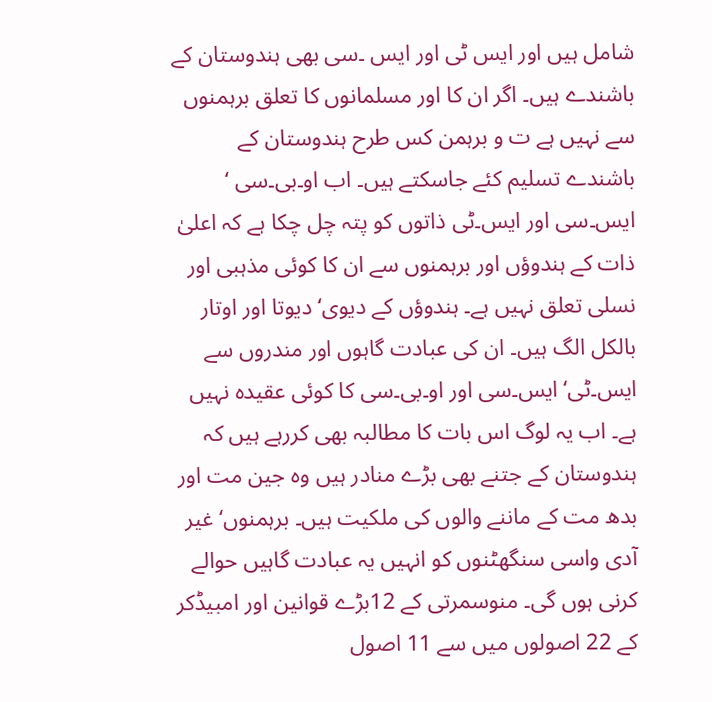شامل ہیں اور ایس ٹی اور ایس ۔سی بھی ہندوستان کے باشندے ہیں۔ اگر ان کا اور مسلمانوں کا تعلق برہمنوں سے نہیں ہے ت و برہمن کس طرح ہندوستان کے باشندے تسلیم کئے جاسکتے ہیں۔ اب او۔بی۔سی ‘ ایس۔سی اور ایس۔ٹی ذاتوں کو پتہ چل چکا ہے کہ اعلیٰ ذات کے ہندوؤں اور برہمنوں سے ان کا کوئی مذہبی اور نسلی تعلق نہیں ہے۔ ہندوؤں کے دیوی‘ دیوتا اور اوتار بالکل الگ ہیں۔ ان کی عبادت گاہوں اور مندروں سے ایس۔ٹی‘ ایس۔سی اور او۔بی۔سی کا کوئی عقیدہ نہیں ہے۔ اب یہ لوگ اس بات کا مطالبہ بھی کررہے ہیں کہ ہندوستان کے جتنے بھی بڑے منادر ہیں وہ جین مت اور بدھ مت کے ماننے والوں کی ملکیت ہیں۔ برہمنوں‘ غیر آدی واسی سنگھٹنوں کو انہیں یہ عبادت گاہیں حوالے کرنی ہوں گی۔ منوسمرتی کے 12بڑے قوانین اور امبیڈکر کے 22 اصولوں میں سے 11 اصول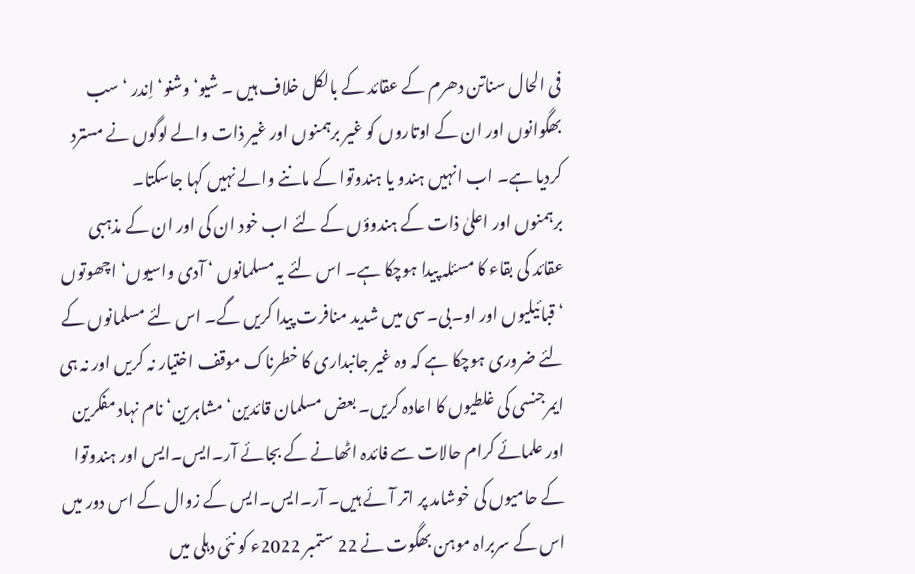فی الحال سناتن دھرم کے عقائد کے بالکل خلاف ہیں ۔ شیو‘ وشنو‘ اِندر ‘ سب بھگوانوں اور ان کے اوتاروں کو غیر برہمنوں اور غیر ذات والے لوگوں نے مسترد کردیا ہے۔ اب انہیں ہندو یا ہندوتوا کے ماننے والے نہیں کہا جاسکتا۔
برہمنوں اور اعلیٰ ذات کے ہندوؤں کے لئے اب خود ان کی اور ان کے مذہبی عقائد کی بقاء کا مسئلہ پیدا ہوچکا ہے۔ اس لئے یہ مسلمانوں ‘ آدی واسیوں‘ اچھوتوں ‘ قبائیلیوں اور او۔بی۔سی میں شدید منافرت پیدا کریں گے۔ اس لئے مسلمانوں کے لئے ضروری ہوچکا ہے کہ وہ غیر جانبداری کا خطرناک موقف اختیار نہ کریں اور نہ ہی ایمرجنسی کی غلطیوں کا اعادہ کریں۔ بعض مسلمان قائدین‘ مشاہرین‘ نام نہاد مفکرین اور علمائے کرام حالات سے فائدہ اٹھانے کے بجائے آر۔ایس۔ایس اور ہندوتوا کے حامیوں کی خوشامد پر اتر آئے ہیں۔ آر۔ایس۔ایس کے زوال کے اس دور میں اس کے سربراہ موہن بھگوت نے 22 ستمبر 2022ء کو نئی دہلی میں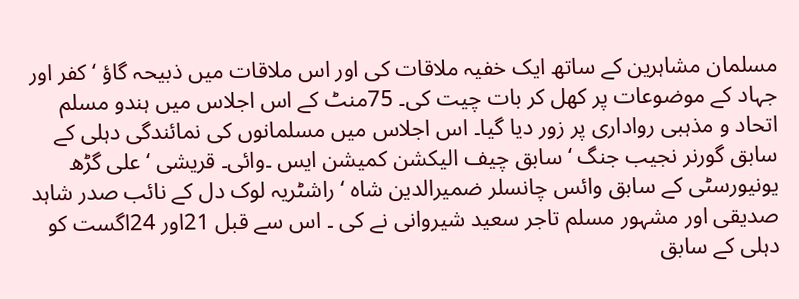مسلمان مشاہرین کے ساتھ ایک خفیہ ملاقات کی اور اس ملاقات میں ذبیحہ گاؤ ‘ کفر اور جہاد کے موضوعات پر کھل کر بات چیت کی۔ 75منٹ کے اس اجلاس میں ہندو مسلم اتحاد و مذہبی رواداری پر زور دیا گیا۔ اس اجلاس میں مسلمانوں کی نمائندگی دہلی کے سابق گورنر نجیب جنگ ‘ سابق چیف الیکشن کمیشن ایس ۔وائی۔ قریشی ‘ علی گڑھ یونیورسٹی کے سابق وائس چانسلر ضمیرالدین شاہ ‘ راشٹریہ لوک دل کے نائب صدر شاہد صدیقی اور مشہور مسلم تاجر سعید شیروانی نے کی ۔ اس سے قبل 21اور 24اگست کو دہلی کے سابق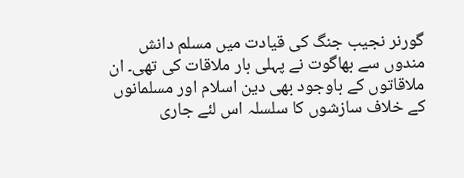گورنر نجیب جنگ کی قیادت میں مسلم دانش مندوں سے بھاگوت نے پہلی بار ملاقات کی تھی۔ ان ملاقاتوں کے باوجود بھی دین اسلام اور مسلمانوں کے خلاف سازشوں کا سلسلہ اس لئے جاری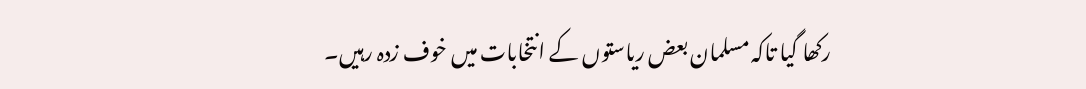رکھا گیا تاکہ مسلمان بعض ریاستوں کے انتخابات میں خوف زدہ رہیں۔